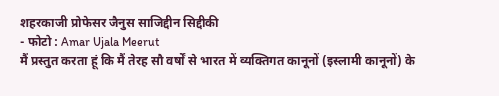शहरकाजी प्रोफेसर जैनुस साजिद्दीन सिद्दीकी
- फोटो : Amar Ujala Meerut
मैं प्रस्तुत करता हूं कि मैं तेरह सौ वर्षों से भारत में व्यक्तिगत कानूनों (इस्लामी कानूनों) के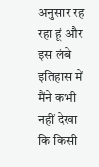अनुसार रह रहा हूं और इस लंबे इतिहास में मैंने कभी नहीं देखा कि किसी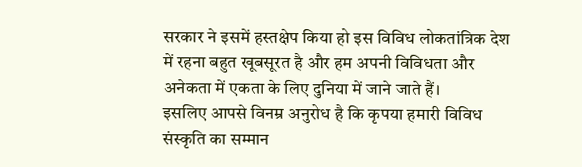सरकार ने इसमें हस्तक्षेप किया हो इस विविध लोकतांत्रिक देश में रहना बहुत खूबसूरत है और हम अपनी विविधता और अनेकता में एकता के लिए दुनिया में जाने जाते हैं।
इसलिए आपसे विनम्र अनुरोध है कि कृपया हमारी विविध संस्कृति का सम्मान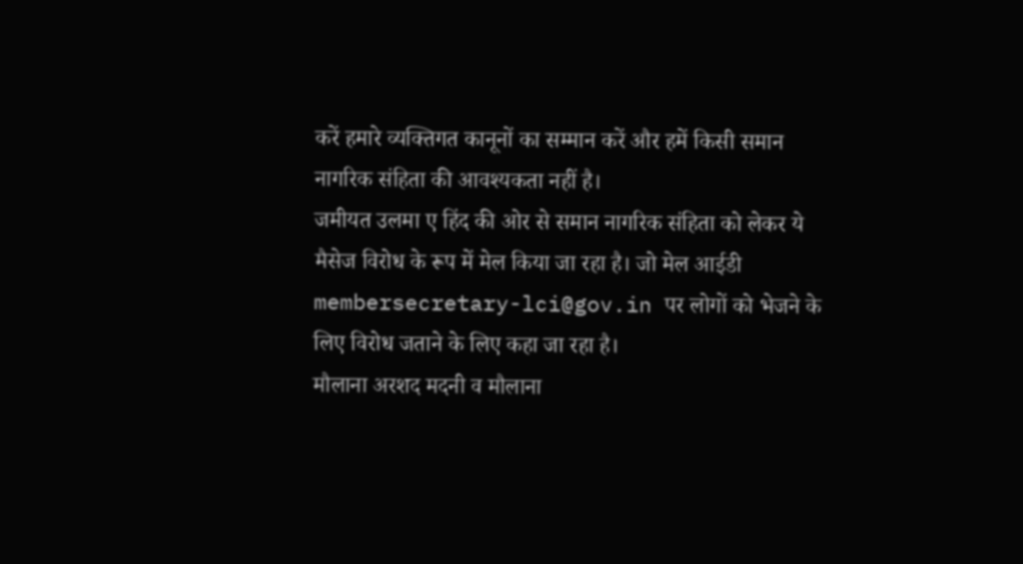करें हमारे व्यक्तिगत कानूनों का सम्मान करें और हमें किसी समान नागरिक संहिता की आवश्यकता नहीं है।
जमीयत उलमा ए हिंद की ओर से समान नागरिक संहिता को लेकर ये मैसेज विरोध के रूप में मेल किया जा रहा है। जो मेल आईडी membersecretary-lci@gov.in पर लोगों को भेजने के लिए विरोध जताने के लिए कहा जा रहा है।
मौलाना अरशद मदनी व मौलाना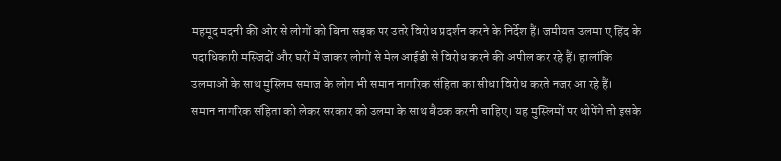महमूद मदनी की ओर से लोगों को बिना सड़क पर उतरे विरोध प्रदर्शन करने के निर्देश हैं। जमीयत उलमा ए हिंद के पदाधिकारी मस्जिदों और घरों में जाकर लोगों से मेल आईडी से विरोध करने की अपील कर रहे हैं। हालांकि उलमाओं के साथ मुस्लिम समाज के लोग भी समान नागरिक संहिता का सीधा विरोध करते नजर आ रहे हैं।
समान नागरिक संहिता को लेकर सरकार को उलमा के साथ बैठक करनी चाहिए। यह मुस्लिमों पर थोपेंगे तो इसके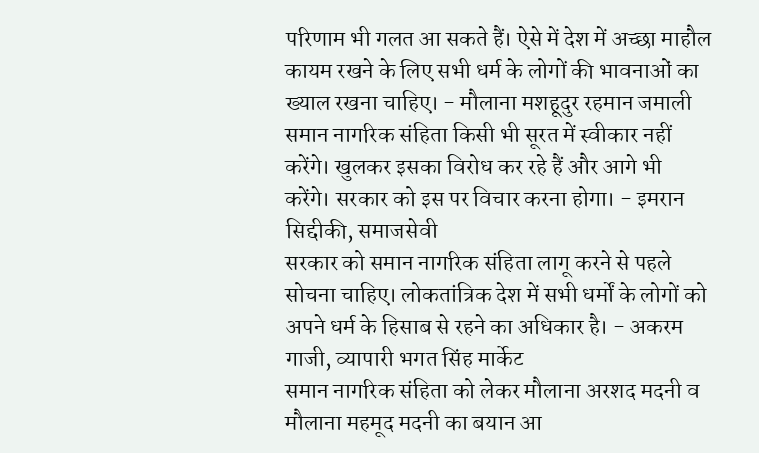परिणाम भी गलत आ सकते हैं। ऐसे में देश में अच्छा माहौल कायम रखने के लिए सभी धर्म के लोगों की भावनाओं का ख्याल रखना चाहिए। - मौलाना मशहूदुर रहमान जमाली
समान नागरिक संहिता किसी भी सूरत में स्वीकार नहीं करेंगे। खुलकर इसका विरोध कर रहे हैं और आगे भी करेंगे। सरकार को इस पर विचार करना होगा। - इमरान सिद्दीकी, समाजसेवी
सरकार को समान नागरिक संहिता लागू करने से पहले सोचना चाहिए। लोकतांत्रिक देश में सभी धर्मों के लोगों को अपने धर्म के हिसाब से रहने का अधिकार है। - अकरम गाजी, व्यापारी भगत सिंह मार्केट
समान नागरिक संहिता को लेकर मौलाना अरशद मदनी व मौलाना महमूद मदनी का बयान आ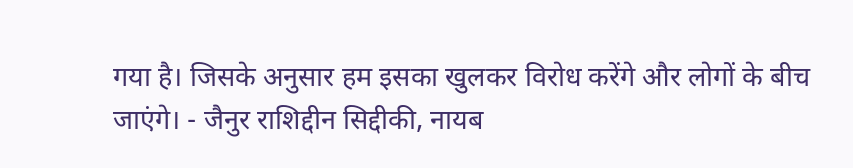गया है। जिसके अनुसार हम इसका खुलकर विरोध करेंगे और लोगों के बीच जाएंगे। - जैनुर राशिद्दीन सिद्दीकी, नायब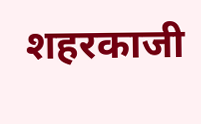शहरकाजी